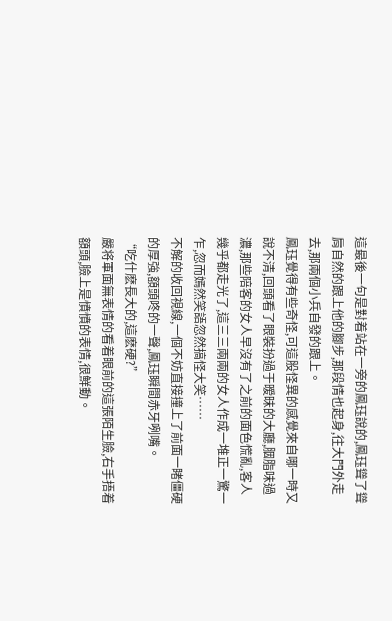這最後一句是對着站在一旁的鳳珏說的,鳳珏聳了聳肩自然的跟上他的腳步,那段情也起身,往大門外走去,那兩個小兵自發的跟上。
鳳珏覺得有些奇怪,可這股怪異的感覺來自哪一時又說不清,回頭看了眼裝扮過于暧昧的大廳,胭脂味過濃,那些陪客的女人早沒有了之前的面色慌亂,客人幾乎都走光了,這三三兩兩的女人作成一堆正一驚一乍,忽而嫣然笑語忽然搞怪大笑……
不解的收回視線,一個不妨直接撞上了前面一睹僵硬的厚強,額頭咚的一聲,鳳珏瞬間赤牙咧嘴。
“吃什麽長大的,這麽硬?”
嚴将軍面無表情的看着眼前的這張陌生臉,右手捂着額頭,臉上是憤憤的表情,很鮮動。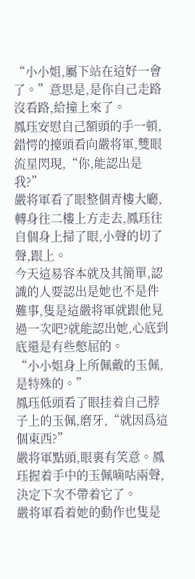“小小姐,屬下站在這好一會了。”意思是,是你自己走路沒看路,給撞上來了。
鳳珏安慰自己額頭的手一頓,錯愕的擡頭看向嚴将軍,雙眼流星閃現,“你,能認出是我?”
嚴将軍看了眼整個青樓大廳,轉身往二樓上方走去,鳳珏往自個身上掃了眼,小聲的切了聲,跟上。
今天這易容本就及其簡單,認識的人要認出是她也不是件難事,隻是這嚴将軍就跟他見過一次吧?就能認出她,心底到底還是有些憋屈的。
“小小姐身上所佩戴的玉佩,是特殊的。”
鳳珏低頭看了眼挂着自己脖子上的玉佩,磨牙,“就因爲這個東西?”
嚴将軍點頭,眼裏有笑意。鳳珏握着手中的玉佩嘀咕兩聲,決定下次不帶着它了。
嚴将軍看着她的動作也隻是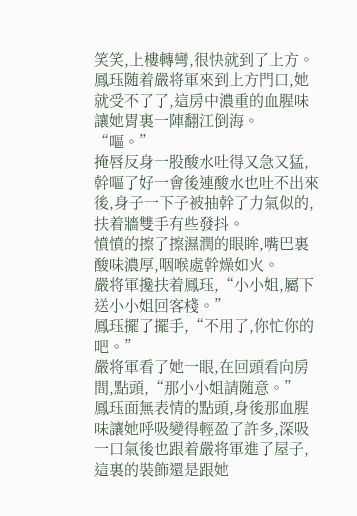笑笑,上樓轉彎,很快就到了上方。
鳳珏随着嚴将軍來到上方門口,她就受不了了,這房中濃重的血腥味讓她胃裏一陣翻江倒海。
“嘔。”
掩唇反身一股酸水吐得又急又猛,幹嘔了好一會後連酸水也吐不出來後,身子一下子被抽幹了力氣似的,扶着牆雙手有些發抖。
憤憤的擦了擦濕潤的眼眸,嘴巴裏酸味濃厚,咽喉處幹燥如火。
嚴将軍攙扶着鳳珏,“小小姐,屬下送小小姐回客棧。”
鳳珏擺了擺手,“不用了,你忙你的吧。”
嚴将軍看了她一眼,在回頭看向房間,點頭,“那小小姐請随意。”
鳳珏面無表情的點頭,身後那血腥味讓她呼吸變得輕盈了許多,深吸一口氣後也跟着嚴将軍進了屋子,這裏的裝飾還是跟她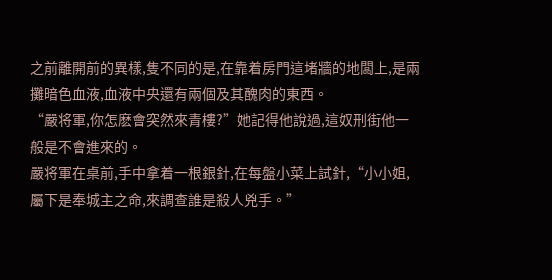之前離開前的異樣,隻不同的是,在靠着房門這堵牆的地闆上,是兩攤暗色血液,血液中央還有兩個及其醜肉的東西。
“嚴将軍,你怎麽會突然來青樓?”她記得他說過,這奴刑街他一般是不會進來的。
嚴将軍在桌前,手中拿着一根銀針,在每盤小菜上試針,“小小姐,屬下是奉城主之命,來調查誰是殺人兇手。”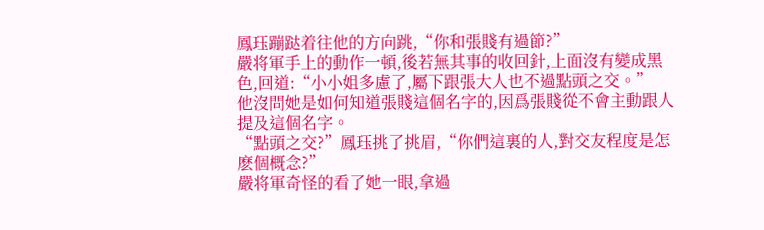鳳珏蹦跶着往他的方向跳,“你和張賤有過節?”
嚴将軍手上的動作一頓,後若無其事的收回針,上面沒有變成黑色,回道:“小小姐多慮了,屬下跟張大人也不過點頭之交。”
他沒問她是如何知道張賤這個名字的,因爲張賤從不會主動跟人提及這個名字。
“點頭之交?”鳳珏挑了挑眉,“你們這裏的人,對交友程度是怎麽個概念?”
嚴将軍奇怪的看了她一眼,拿過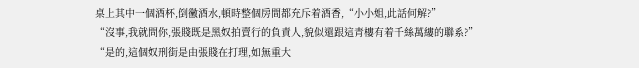桌上其中一個酒杯,倒黴酒水,頓時整個房間都充斥着酒香,“小小姐,此話何解?”
“沒事,我就問你,張賤既是黑奴拍賣行的負責人,貌似還跟這青樓有着千絲萬縷的聯系?”
“是的,這個奴刑街是由張賤在打理,如無重大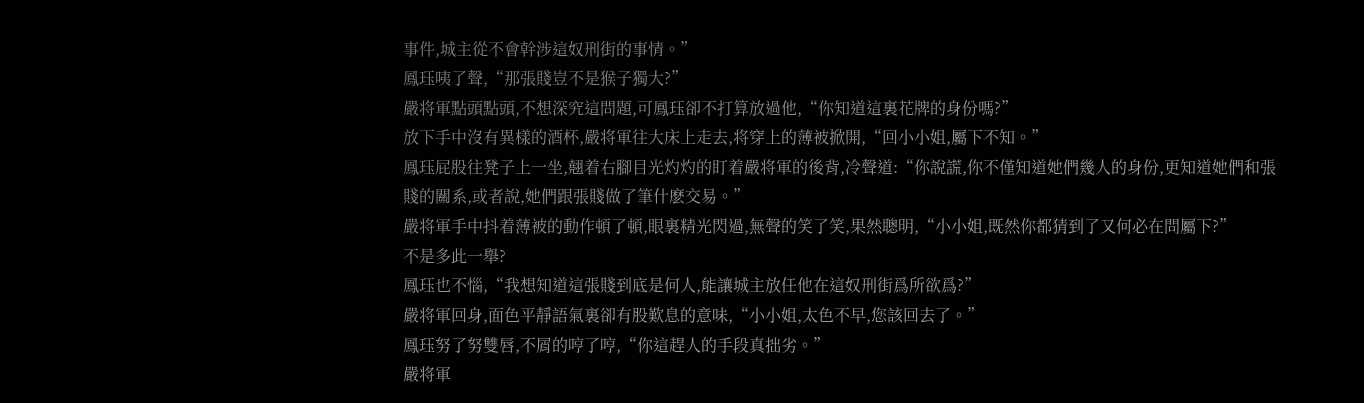事件,城主從不會幹涉這奴刑街的事情。”
鳳珏咦了聲,“那張賤豈不是猴子獨大?”
嚴将軍點頭點頭,不想深究這問題,可鳳珏卻不打算放過他,“你知道這裏花牌的身份嗎?”
放下手中沒有異樣的酒杯,嚴将軍往大床上走去,将穿上的薄被掀開,“回小小姐,屬下不知。”
鳳珏屁股往凳子上一坐,翹着右腳目光灼灼的盯着嚴将軍的後背,冷聲道:“你說謊,你不僅知道她們幾人的身份,更知道她們和張賤的關系,或者說,她們跟張賤做了筆什麽交易。”
嚴将軍手中抖着薄被的動作頓了頓,眼裏精光閃過,無聲的笑了笑,果然聰明,“小小姐,既然你都猜到了又何必在問屬下?”
不是多此一舉?
鳳珏也不惱,“我想知道這張賤到底是何人,能讓城主放任他在這奴刑街爲所欲爲?”
嚴将軍回身,面色平靜語氣裏卻有股歎息的意味,“小小姐,太色不早,您該回去了。”
鳳珏努了努雙唇,不屑的哼了哼,“你這趕人的手段真拙劣。”
嚴将軍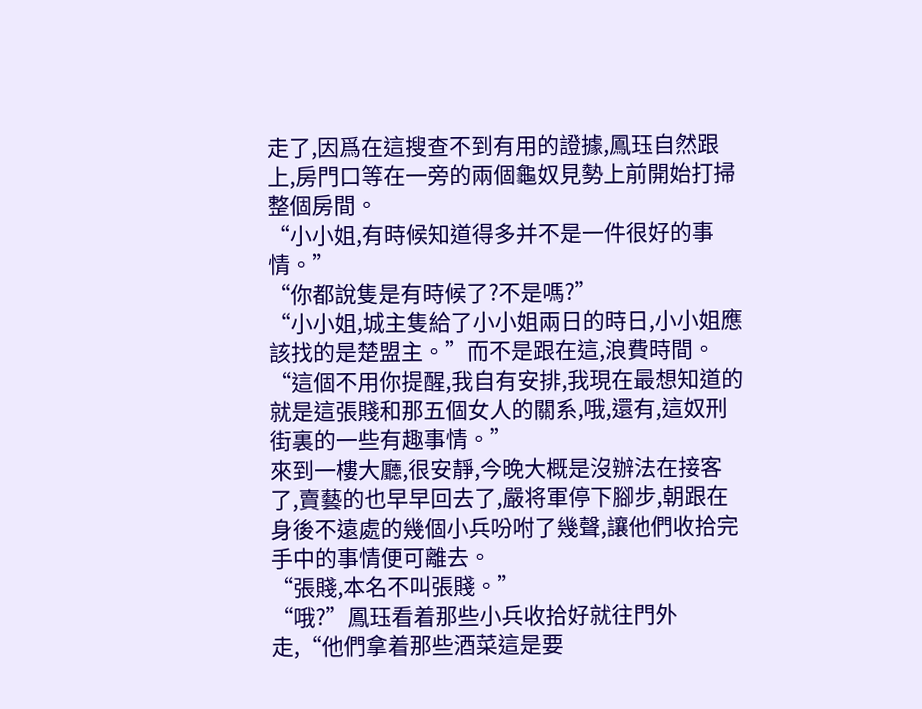走了,因爲在這搜查不到有用的證據,鳳珏自然跟上,房門口等在一旁的兩個龜奴見勢上前開始打掃整個房間。
“小小姐,有時候知道得多并不是一件很好的事情。”
“你都說隻是有時候了?不是嗎?”
“小小姐,城主隻給了小小姐兩日的時日,小小姐應該找的是楚盟主。”而不是跟在這,浪費時間。
“這個不用你提醒,我自有安排,我現在最想知道的就是這張賤和那五個女人的關系,哦,還有,這奴刑街裏的一些有趣事情。”
來到一樓大廳,很安靜,今晚大概是沒辦法在接客了,賣藝的也早早回去了,嚴将軍停下腳步,朝跟在身後不遠處的幾個小兵吩咐了幾聲,讓他們收拾完手中的事情便可離去。
“張賤,本名不叫張賤。”
“哦?”鳳珏看着那些小兵收拾好就往門外走,“他們拿着那些酒菜這是要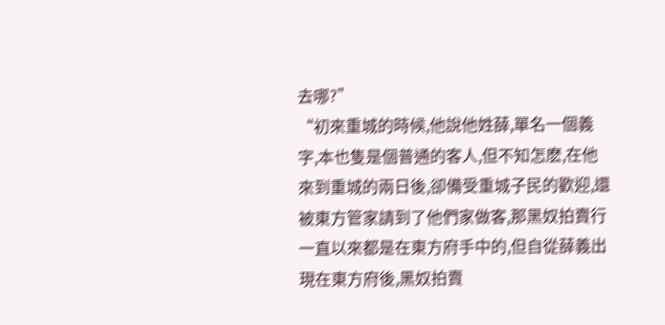去哪?”
“初來重城的時候,他說他姓薛,單名一個義字,本也隻是個普通的客人,但不知怎麽,在他來到重城的兩日後,卻備受重城子民的歡迎,還被東方管家請到了他們家做客,那黑奴拍賣行一直以來都是在東方府手中的,但自從薛義出現在東方府後,黑奴拍賣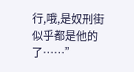行,哦,是奴刑街似乎都是他的了……”